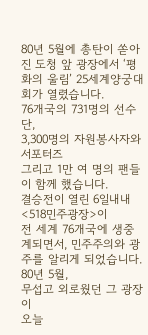80년 5월에 총탄이 쏟아진 도청 앞 광장에서 ‘평화의 울림’ 25세계양궁대회가 열렸습니다.
76개국의 731명의 선수단,
3,300명의 자원봉사자와 서포터즈
그리고 1만 여 명의 팬들이 함께 했습니다.
결승전이 열린 6일내내 <518민주광장>이
전 세계 76개국에 생중계되면서, 민주주의와 광주를 알리게 되었습니다.
80년 5월,
무섭고 외로웠던 그 광장이
오늘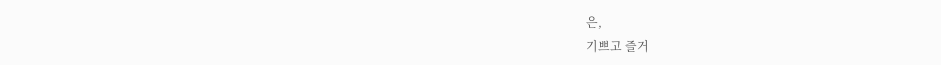은,
기쁘고 즐거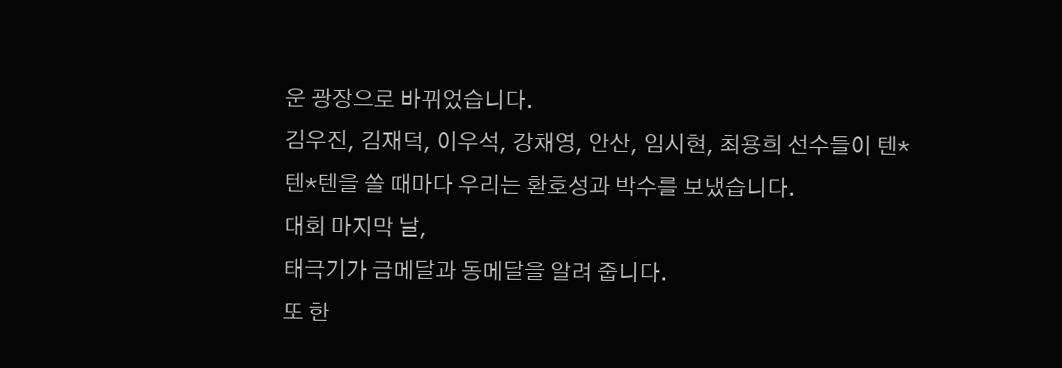운 광장으로 바뀌었습니다.
김우진, 김재덕, 이우석, 강채영, 안산, 임시현, 최용희 선수들이 텐*텐*텐을 쏠 때마다 우리는 환호성과 박수를 보냈습니다.
대회 마지막 날,
태극기가 금메달과 동메달을 알려 줍니다.
또 한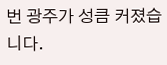번 광주가 성큼 커졌습니다.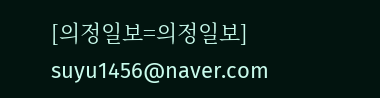[의정일보=의정일보] suyu1456@naver.com